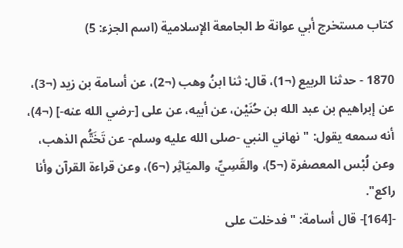كتاب مستخرج أبي عوانة ط الجامعة الإسلامية (اسم الجزء: 5)

1870 - حدثنا الربيع (¬1)، قال: ثنا ابنُ وهب (¬2)، عن أسامة بن زيد (¬3)، عن إبراهيم بن عبد الله بن حُنَيْن، عن أبيه، عن على [-رضي الله عنه-] (¬4)، أنه سمعه يقول: "نهاني النبي -صلى الله عليه وسلم- عن تَخَتُّم الذهب، وعن لُبْس المعصفرة (¬5)، والقَسِيِّ، والميَاثِر (¬6)، وعن قراءة القرآن وأنا راكع".
-[164]- قال أسامة: "فدخلت على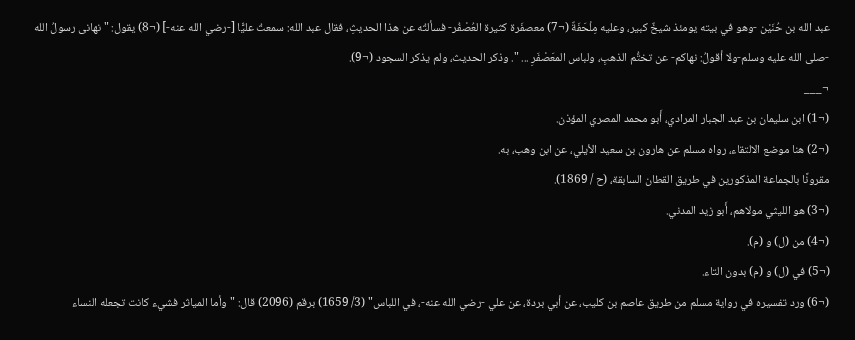عبد الله بن حُنَيْن -وهو في بيته يومئذ شيخٌ كبير، وعليه مِلْحَفَةٌ (¬7) معصفَرة كثيرة العُصْفُر- فسألتُه عن هذا الحديثِ، فقال عبد الله: سمعتُ عليًّا [-رضي الله عنه-] (¬8) يقول: "نهانى رسولُ الله -صلى الله عليه وسلم-ولا أقولُ: نهاكم- عن تختُّم الذهبِ، ولباس المعَصْفَرِ ... ". وذكر الحديث، ولم يذكر السجود (¬9).
¬___
(¬1) ابن سليمان بن عبد الجبار المرادي، أَبو محمد المصري المؤذن.
(¬2) هنا موضع الالتقاء، رواه مسلم عن هارون بن سعيد الأيلي، عن ابن وهب، به.
مقرونًا بالجماعة المذكورين في طريق القطان السابقة، (ح / 1869).
(¬3) هو الليثي مولاهم، أَبو زيد المدني.
(¬4) من (ل) و (م).
(¬5) في (ل) و (م) بدون التاء.
(¬6) ورد تفسيره في رواية مسلم من طريق عاصم بن كليب، عن أبي بردة، عن علي -رضي الله عنه-، في اللباس" (3/ 1659) برقم (2096) قال: "وأما المياثر فشيء كانت تجعله النساء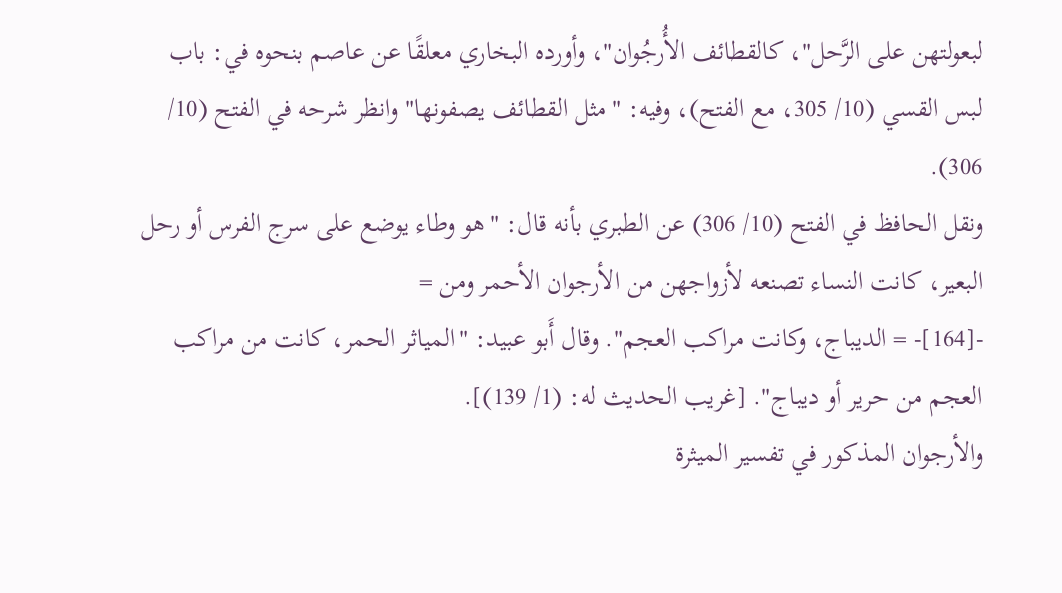لبعولتهن على الرَّحل"، كالقطائف الأُرجُوان"، وأورده البخاري معلقًا عن عاصم بنحوه في: باب لبس القسي (10/ 305، مع الفتح)، وفيه: "مثل القطائف يصفونها" وانظر شرحه في الفتح (10/ 306).
ونقل الحافظ في الفتح (10/ 306) عن الطبري بأنه قال: "هو وطاء يوضع على سرج الفرس أو رحل البعير، كانت النساء تصنعه لأزواجهن من الأرجوان الأحمر ومن =
-[164]- = الديباج، وكانت مراكب العجم". وقال أَبو عبيد: "المياثر الحمر، كانت من مراكب العجم من حرير أو ديباج". [غريب الحديث له: (1/ 139)].
والأرجوان المذكور في تفسير الميثرة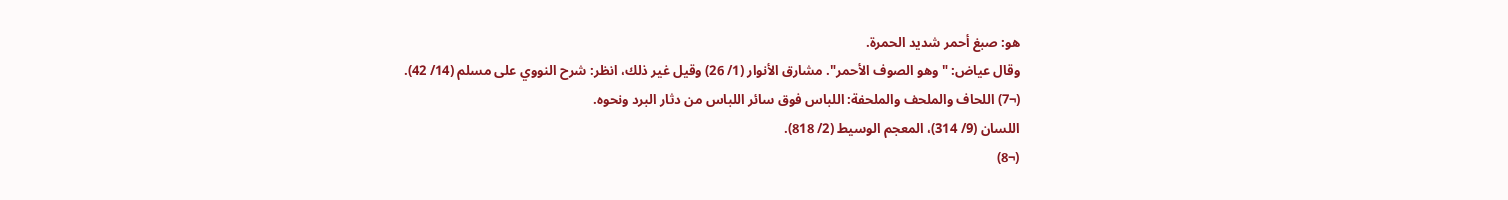هو: صبغ أحمر شديد الحمرة.
وقال عياض: "وهو الصوف الأحمر". مشارق الأنوار (1/ 26) وقيل غير ذلك، انظر: شرح النووي على مسلم (14/ 42).
(¬7) اللحاف والملحف والملحفة: اللباس فوق سائر اللباس من دثار البرد ونحوه.
اللسان (9/ 314)، المعجم الوسيط (2/ 818).
(¬8)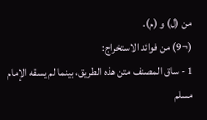من (ل) و (م).
(¬9) من فوائد الاستخراج:
1 - ساق المصنف متن هذه الطريق، بينما لم يسقه الإمام مسلم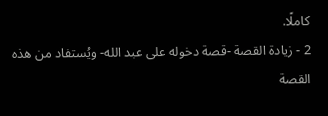كاملًا.
2 - زيادة القصة -قصة دخوله على عبد الله- ويُستفاد من هذه القصة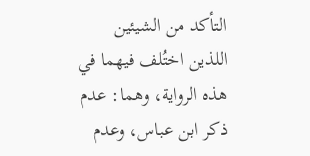التأكد من الشيئين اللذين اختُلف فيهما في هذه الرواية، وهما: عدم ذكر ابن عباس، وعدم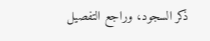ذكر السجود، وراجع التفصيل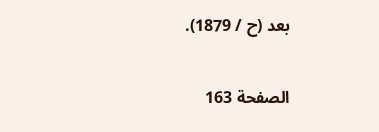بعد (ح / 1879).

الصفحة 163